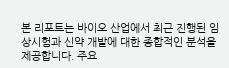본 리포트는 바이오 산업에서 최근 진행된 임상시험과 신약 개발에 대한 종합적인 분석을 제공합니다. 주요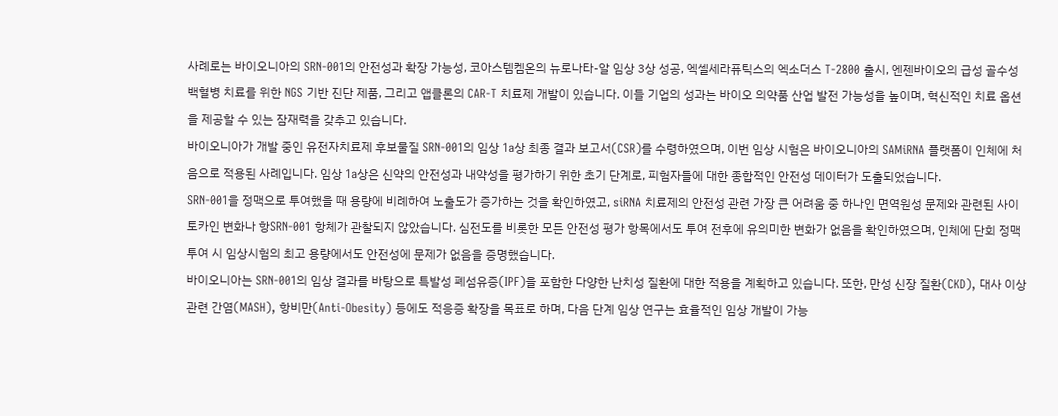사례로는 바이오니아의 SRN-001의 안전성과 확장 가능성, 코아스템켐온의 뉴로나타-알 임상 3상 성공, 엑셀세라퓨틱스의 엑소더스 T-2800 출시, 엔젠바이오의 급성 골수성 백혈병 치료를 위한 NGS 기반 진단 제품, 그리고 앱클론의 CAR-T 치료제 개발이 있습니다. 이들 기업의 성과는 바이오 의약품 산업 발전 가능성을 높이며, 혁신적인 치료 옵션을 제공할 수 있는 잠재력을 갖추고 있습니다.
바이오니아가 개발 중인 유전자치료제 후보물질 SRN-001의 임상 1a상 최종 결과 보고서(CSR)를 수령하였으며, 이번 임상 시험은 바이오니아의 SAMiRNA 플랫폼이 인체에 처음으로 적용된 사례입니다. 임상 1a상은 신약의 안전성과 내약성을 평가하기 위한 초기 단계로, 피험자들에 대한 종합적인 안전성 데이터가 도출되었습니다.
SRN-001을 정맥으로 투여했을 때 용량에 비례하여 노출도가 증가하는 것을 확인하였고, siRNA 치료제의 안전성 관련 가장 큰 어려움 중 하나인 면역원성 문제와 관련된 사이토카인 변화나 항SRN-001 항체가 관찰되지 않았습니다. 심전도를 비롯한 모든 안전성 평가 항목에서도 투여 전후에 유의미한 변화가 없음을 확인하였으며, 인체에 단회 정맥 투여 시 임상시험의 최고 용량에서도 안전성에 문제가 없음을 증명했습니다.
바이오니아는 SRN-001의 임상 결과를 바탕으로 특발성 폐섬유증(IPF)을 포함한 다양한 난치성 질환에 대한 적용을 계획하고 있습니다. 또한, 만성 신장 질환(CKD), 대사 이상 관련 간염(MASH), 항비만(Anti-Obesity) 등에도 적응증 확장을 목표로 하며, 다음 단계 임상 연구는 효율적인 임상 개발이 가능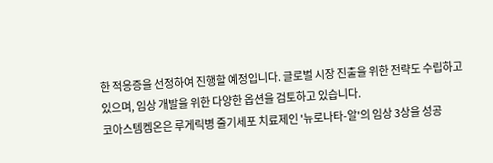한 적응증을 선정하여 진행할 예정입니다. 글로벌 시장 진출을 위한 전략도 수립하고 있으며, 임상 개발을 위한 다양한 옵션을 검토하고 있습니다.
코아스템켐온은 루게릭병 줄기세포 치료제인 '뉴로나타-알'의 임상 3상을 성공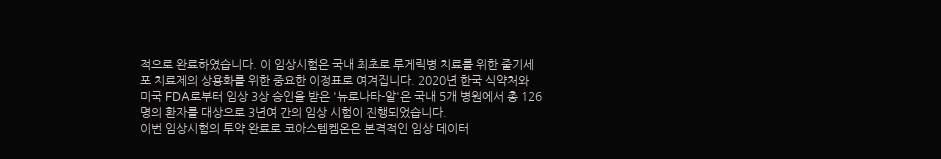적으로 완료하였습니다. 이 임상시험은 국내 최초로 루게릭병 치료를 위한 줄기세포 치료제의 상용화를 위한 중요한 이정표로 여겨집니다. 2020년 한국 식약처와 미국 FDA로부터 임상 3상 승인을 받은 '뉴로나타-알'은 국내 5개 병원에서 총 126명의 환자를 대상으로 3년여 간의 임상 시험이 진행되었습니다.
이번 임상시험의 투약 완료로 코아스템켐온은 본격적인 임상 데이터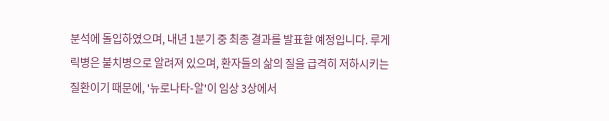분석에 돌입하였으며, 내년 1분기 중 최종 결과를 발표할 예정입니다. 루게릭병은 불치병으로 알려져 있으며, 환자들의 삶의 질을 급격히 저하시키는 질환이기 때문에, '뉴로나타-알'이 임상 3상에서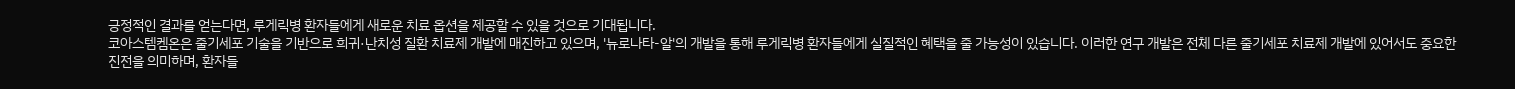긍정적인 결과를 얻는다면, 루게릭병 환자들에게 새로운 치료 옵션을 제공할 수 있을 것으로 기대됩니다.
코아스템켐온은 줄기세포 기술을 기반으로 희귀·난치성 질환 치료제 개발에 매진하고 있으며, '뉴로나타-알'의 개발을 통해 루게릭병 환자들에게 실질적인 혜택을 줄 가능성이 있습니다. 이러한 연구 개발은 전체 다른 줄기세포 치료제 개발에 있어서도 중요한 진전을 의미하며, 환자들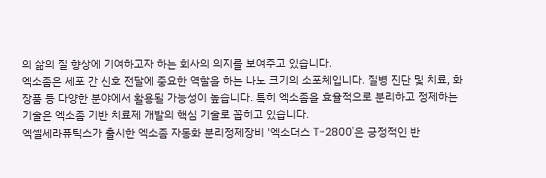의 삶의 질 향상에 기여하고자 하는 회사의 의지를 보여주고 있습니다.
엑소좀은 세포 간 신호 전달에 중요한 역할을 하는 나노 크기의 소포체입니다. 질병 진단 및 치료, 화장품 등 다양한 분야에서 활용될 가능성이 높습니다. 특히 엑소좀을 효율적으로 분리하고 정제하는 기술은 엑소좀 기반 치료제 개발의 핵심 기술로 꼽히고 있습니다.
엑셀세라퓨틱스가 출시한 엑소좀 자동화 분리정제장비 '엑소더스 T-2800'은 긍정적인 반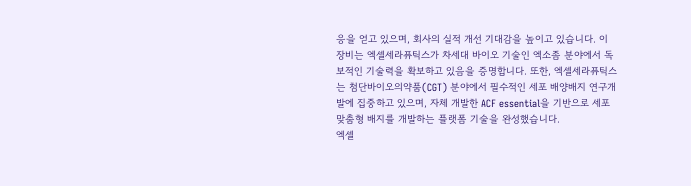응을 얻고 있으며, 회사의 실적 개선 기대감을 높이고 있습니다. 이 장비는 엑셀세라퓨틱스가 차세대 바이오 기술인 엑소좀 분야에서 독보적인 기술력을 확보하고 있음을 증명합니다. 또한, 엑셀세라퓨틱스는 첨단바이오의약품(CGT) 분야에서 필수적인 세포 배양배지 연구개발에 집중하고 있으며, 자체 개발한 ACF essential을 기반으로 세포 맞춤형 배지를 개발하는 플랫폼 기술을 완성했습니다.
엑셀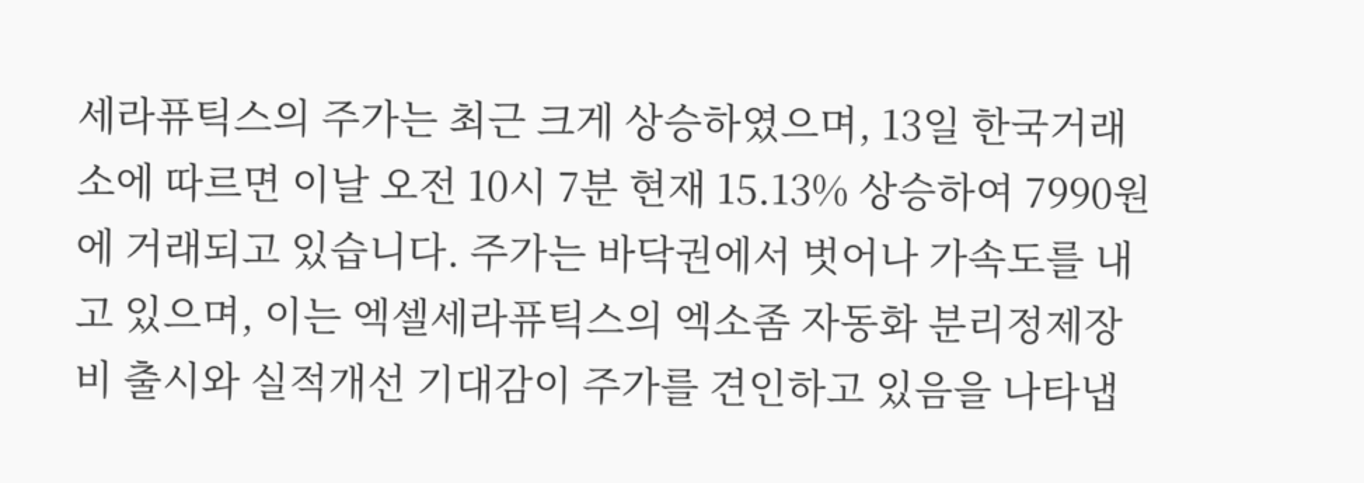세라퓨틱스의 주가는 최근 크게 상승하였으며, 13일 한국거래소에 따르면 이날 오전 10시 7분 현재 15.13% 상승하여 7990원에 거래되고 있습니다. 주가는 바닥권에서 벗어나 가속도를 내고 있으며, 이는 엑셀세라퓨틱스의 엑소좀 자동화 분리정제장비 출시와 실적개선 기대감이 주가를 견인하고 있음을 나타냅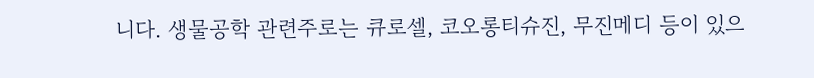니다. 생물공학 관련주로는 큐로셀, 코오롱티슈진, 무진메디 등이 있으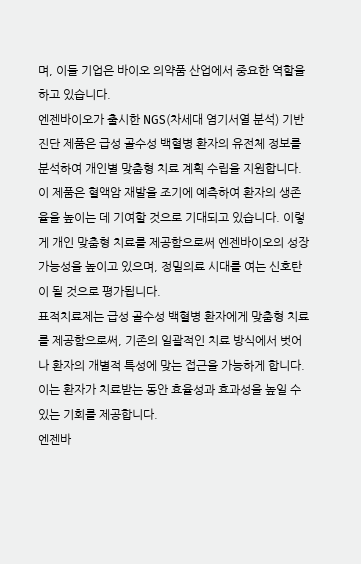며, 이들 기업은 바이오 의약품 산업에서 중요한 역할을 하고 있습니다.
엔젠바이오가 출시한 NGS(차세대 염기서열 분석) 기반 진단 제품은 급성 골수성 백혈병 환자의 유전체 정보를 분석하여 개인별 맞춤형 치료 계획 수립을 지원합니다. 이 제품은 혈액암 재발을 조기에 예측하여 환자의 생존율을 높이는 데 기여할 것으로 기대되고 있습니다. 이렇게 개인 맞춤형 치료를 제공함으로써 엔젠바이오의 성장 가능성을 높이고 있으며, 정밀의료 시대를 여는 신호탄이 될 것으로 평가됩니다.
표적치료제는 급성 골수성 백혈병 환자에게 맞춤형 치료를 제공함으로써, 기존의 일괄적인 치료 방식에서 벗어나 환자의 개별적 특성에 맞는 접근을 가능하게 합니다. 이는 환자가 치료받는 동안 효율성과 효과성을 높일 수 있는 기회를 제공합니다.
엔젠바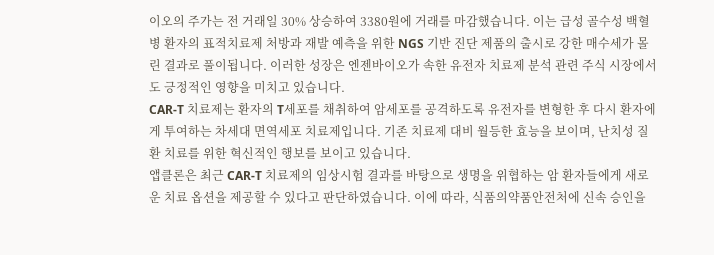이오의 주가는 전 거래일 30% 상승하여 3380원에 거래를 마감했습니다. 이는 급성 골수성 백혈병 환자의 표적치료제 처방과 재발 예측을 위한 NGS 기반 진단 제품의 출시로 강한 매수세가 몰린 결과로 풀이됩니다. 이러한 성장은 엔젠바이오가 속한 유전자 치료제 분석 관련 주식 시장에서도 긍정적인 영향을 미치고 있습니다.
CAR-T 치료제는 환자의 T세포를 채취하여 암세포를 공격하도록 유전자를 변형한 후 다시 환자에게 투여하는 차세대 면역세포 치료제입니다. 기존 치료제 대비 월등한 효능을 보이며, 난치성 질환 치료를 위한 혁신적인 행보를 보이고 있습니다.
앱클론은 최근 CAR-T 치료제의 임상시험 결과를 바탕으로 생명을 위협하는 암 환자들에게 새로운 치료 옵션을 제공할 수 있다고 판단하였습니다. 이에 따라, 식품의약품안전처에 신속 승인을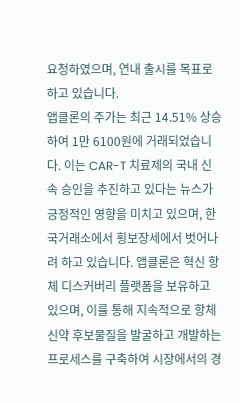요청하였으며, 연내 출시를 목표로 하고 있습니다.
앱클론의 주가는 최근 14.51% 상승하여 1만 6100원에 거래되었습니다. 이는 CAR-T 치료제의 국내 신속 승인을 추진하고 있다는 뉴스가 긍정적인 영향을 미치고 있으며, 한국거래소에서 횡보장세에서 벗어나려 하고 있습니다. 앱클론은 혁신 항체 디스커버리 플랫폼을 보유하고 있으며, 이를 통해 지속적으로 항체신약 후보물질을 발굴하고 개발하는 프로세스를 구축하여 시장에서의 경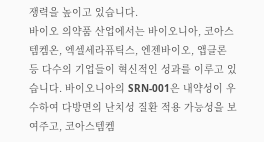쟁력을 높이고 있습니다.
바이오 의약품 산업에서는 바이오니아, 코아스템켐온, 엑셀세라퓨틱스, 엔젠바이오, 앱클론 등 다수의 기업들이 혁신적인 성과를 이루고 있습니다. 바이오니아의 SRN-001은 내약성이 우수하여 다방면의 난치성 질환 적용 가능성을 보여주고, 코아스템켐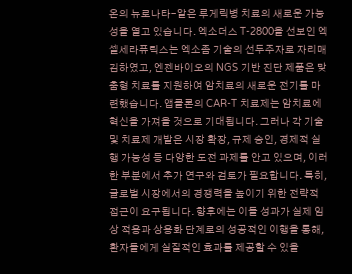온의 뉴로나타-알은 루게릭병 치료의 새로운 가능성을 열고 있습니다. 엑소더스 T-2800을 선보인 엑셀세라퓨틱스는 엑소좀 기술의 선두주자로 자리매김하였고, 엔젠바이오의 NGS 기반 진단 제품은 맞춤형 치료를 지원하여 암치료의 새로운 전기를 마련했습니다. 앱클론의 CAR-T 치료제는 암치료에 혁신을 가져올 것으로 기대됩니다. 그러나 각 기술 및 치료제 개발은 시장 확장, 규제 승인, 경제적 실행 가능성 등 다양한 도전 과제를 안고 있으며, 이러한 부분에서 추가 연구와 검토가 필요합니다. 특히, 글로벌 시장에서의 경쟁력을 높이기 위한 전략적 접근이 요구됩니다. 향후에는 이들 성과가 실제 임상 적용과 상용화 단계로의 성공적인 이행을 통해, 환자들에게 실질적인 효과를 제공할 수 있을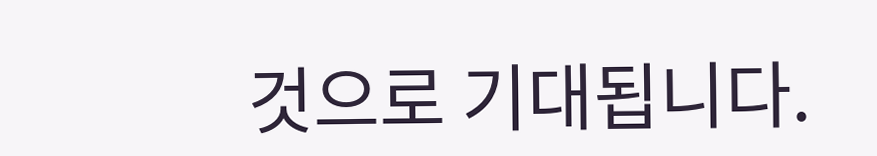것으로 기대됩니다.